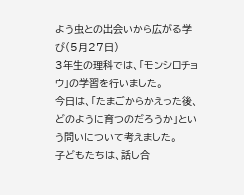よう虫との出会いから広がる学び(5月27日)
3年生の理科では、「モンシロチョウ」の学習を行いました。
今日は、「たまごからかえった後、どのように育つのだろうか」という問いについて考えました。
子どもたちは、話し合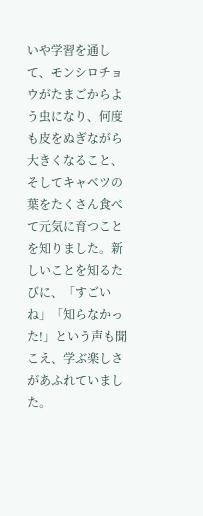いや学習を通して、モンシロチョウがたまごからよう虫になり、何度も皮をぬぎながら大きくなること、そしてキャベツの葉をたくさん食べて元気に育つことを知りました。新しいことを知るたびに、「すごいね」「知らなかった!」という声も聞こえ、学ぶ楽しさがあふれていました。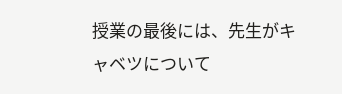授業の最後には、先生がキャベツについて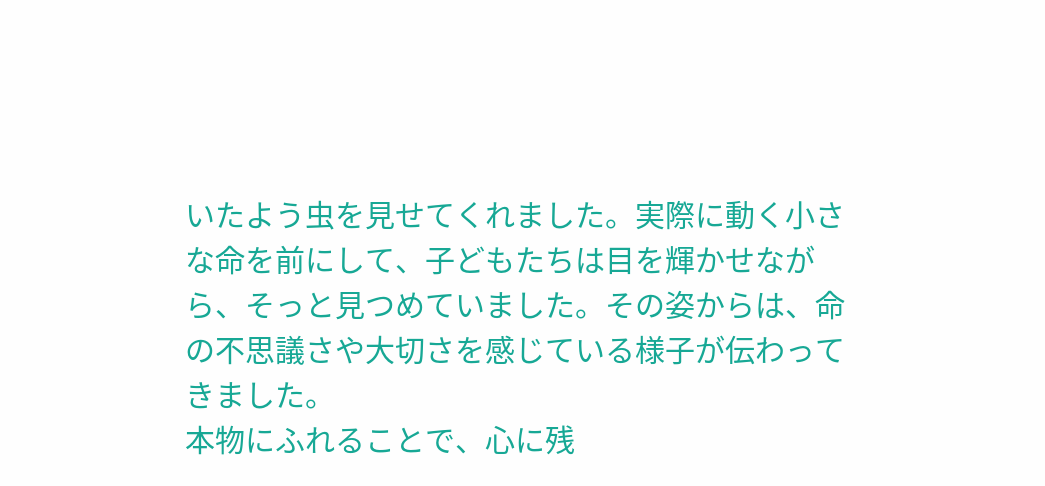いたよう虫を見せてくれました。実際に動く小さな命を前にして、子どもたちは目を輝かせながら、そっと見つめていました。その姿からは、命の不思議さや大切さを感じている様子が伝わってきました。
本物にふれることで、心に残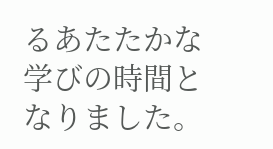るあたたかな学びの時間となりました。